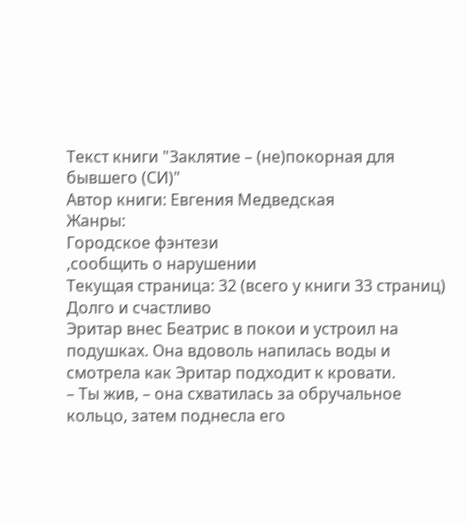Текст книги "Заклятие – (не)покорная для бывшего (СИ)"
Автор книги: Евгения Медведская
Жанры:
Городское фэнтези
,сообщить о нарушении
Текущая страница: 32 (всего у книги 33 страниц)
Долго и счастливо
Эритар внес Беатрис в покои и устроил на подушках. Она вдоволь напилась воды и смотрела как Эритар подходит к кровати.
– Ты жив, – она схватилась за обручальное кольцо, затем поднесла его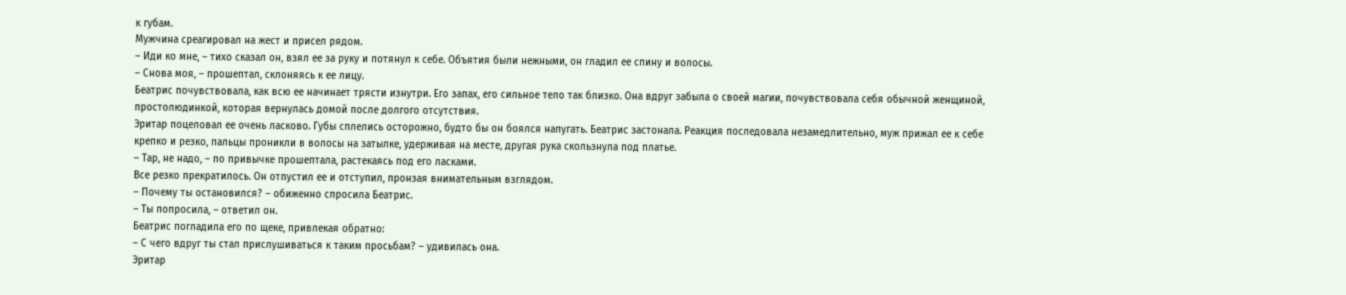к губам.
Мужчина среагировал на жест и присел рядом.
– Иди ко мне, – тихо сказал он, взял ее за руку и потянул к себе. Объятия были нежными, он гладил ее спину и волосы.
– Снова моя, – прошептал, склоняясь к ее лицу.
Беатрис почувствовала, как всю ее начинает трясти изнутри. Его запах, его сильное тело так близко. Она вдруг забыла о своей магии, почувствовала себя обычной женщиной, простолюдинкой, которая вернулась домой после долгого отсутствия.
Эритар поцеловал ее очень ласково. Губы сплелись осторожно, будто бы он боялся напугать. Беатрис застонала. Реакция последовала незамедлительно, муж прижал ее к себе крепко и резко, пальцы проникли в волосы на затылке, удерживая на месте, другая рука скользнула под платье.
– Тар, не надо, – по привычке прошептала, растекаясь под его ласками.
Все резко прекратилось. Он отпустил ее и отступил, пронзая внимательным взглядом.
– Почему ты остановился? – обиженно спросила Беатрис.
– Ты попросила, – ответил он.
Беатрис погладила его по щеке, привлекая обратно:
– С чего вдруг ты стал прислушиваться к таким просьбам? – удивилась она.
Эритар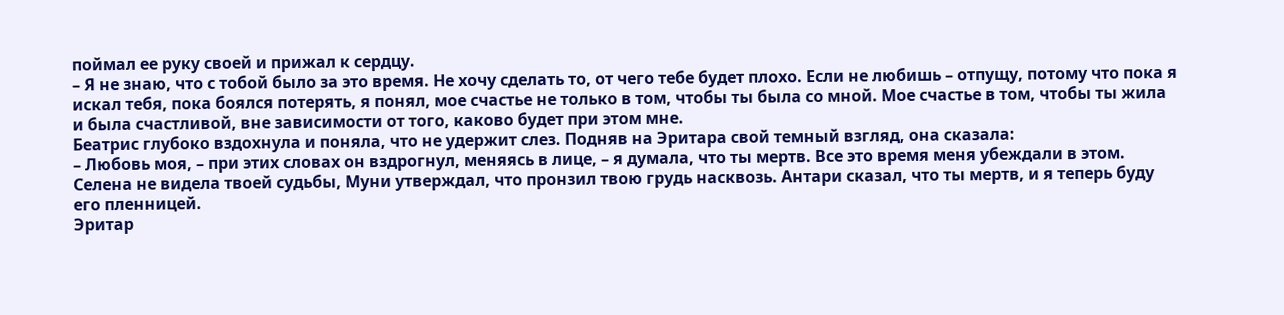поймал ее руку своей и прижал к сердцу.
– Я не знаю, что с тобой было за это время. Не хочу сделать то, от чего тебе будет плохо. Если не любишь – отпущу, потому что пока я искал тебя, пока боялся потерять, я понял, мое счастье не только в том, чтобы ты была со мной. Мое счастье в том, чтобы ты жила и была счастливой, вне зависимости от того, каково будет при этом мне.
Беатрис глубоко вздохнула и поняла, что не удержит слез. Подняв на Эритара свой темный взгляд, она сказала:
– Любовь моя, – при этих словах он вздрогнул, меняясь в лице, – я думала, что ты мертв. Все это время меня убеждали в этом. Селена не видела твоей судьбы, Муни утверждал, что пронзил твою грудь насквозь. Антари сказал, что ты мертв, и я теперь буду его пленницей.
Эритар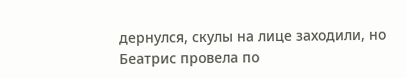дернулся, скулы на лице заходили, но Беатрис провела по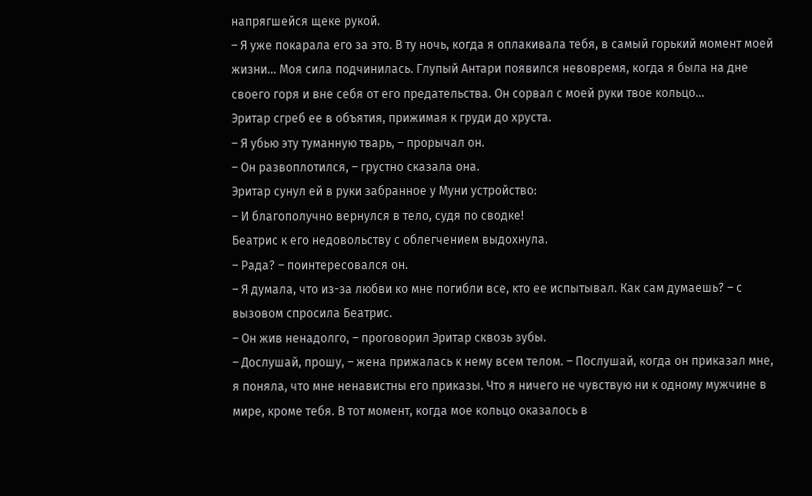напрягшейся щеке рукой.
– Я уже покарала его за это. В ту ночь, когда я оплакивала тебя, в самый горький момент моей жизни… Моя сила подчинилась. Глупый Антари появился невовремя, когда я была на дне своего горя и вне себя от его предательства. Он сорвал с моей руки твое кольцо…
Эритар сгреб ее в объятия, прижимая к груди до хруста.
– Я убью эту туманную тварь, – прорычал он.
– Он развоплотился, – грустно сказала она.
Эритар сунул ей в руки забранное у Муни устройство:
– И благополучно вернулся в тело, судя по сводке!
Беатрис к его недовольству с облегчением выдохнула.
– Рада? – поинтересовался он.
– Я думала, что из-за любви ко мне погибли все, кто ее испытывал. Как сам думаешь? – с вызовом спросила Беатрис.
– Он жив ненадолго, – проговорил Эритар сквозь зубы.
– Дослушай, прошу, – жена прижалась к нему всем телом. – Послушай, когда он приказал мне, я поняла, что мне ненавистны его приказы. Что я ничего не чувствую ни к одному мужчине в мире, кроме тебя. В тот момент, когда мое кольцо оказалось в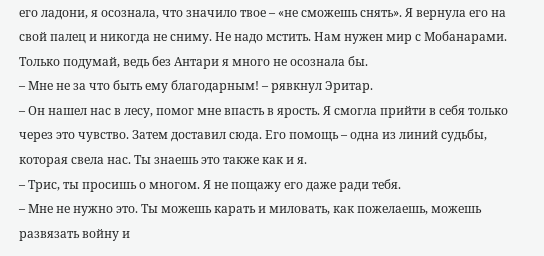его ладони, я осознала, что значило твое – «не сможешь снять». Я вернула его на свой палец и никогда не сниму. Не надо мстить. Нам нужен мир с Мобанарами. Только подумай, ведь без Антари я много не осознала бы.
– Мне не за что быть ему благодарным! – рявкнул Эритар.
– Он нашел нас в лесу, помог мне впасть в ярость. Я смогла прийти в себя только через это чувство. Затем доставил сюда. Его помощь – одна из линий судьбы, которая свела нас. Ты знаешь это также как и я.
– Трис, ты просишь о многом. Я не пощажу его даже ради тебя.
– Мне не нужно это. Ты можешь карать и миловать, как пожелаешь, можешь развязать войну и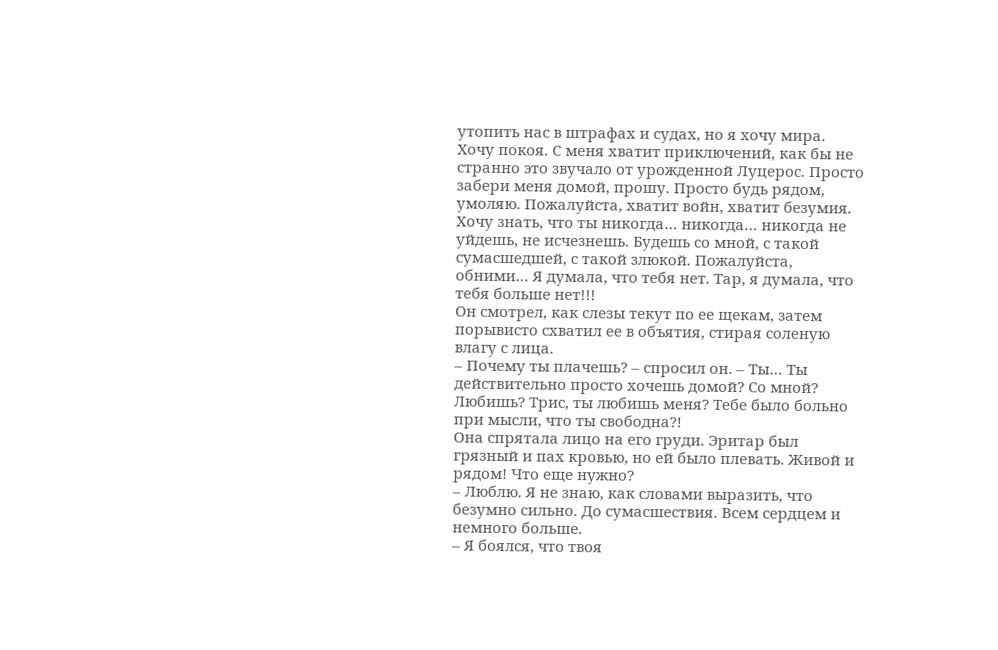утопить нас в штрафах и судах, но я хочу мира. Хочу покоя. С меня хватит приключений, как бы не странно это звучало от урожденной Луцерос. Просто забери меня домой, прошу. Просто будь рядом, умоляю. Пожалуйста, хватит войн, хватит безумия. Хочу знать, что ты никогда… никогда… никогда не уйдешь, не исчезнешь. Будешь со мной, с такой сумасшедшей, с такой злюкой. Пожалуйста, обними… Я думала, что тебя нет. Тар, я думала, что тебя больше нет!!!
Он смотрел, как слезы текут по ее щекам, затем порывисто схватил ее в объятия, стирая соленую влагу с лица.
– Почему ты плачешь? – спросил он. – Ты… Ты действительно просто хочешь домой? Со мной? Любишь? Трис, ты любишь меня? Тебе было больно при мысли, что ты свободна?!
Она спрятала лицо на его груди. Эритар был грязный и пах кровью, но ей было плевать. Живой и рядом! Что еще нужно?
– Люблю. Я не знаю, как словами выразить, что безумно сильно. До сумасшествия. Всем сердцем и немного больше.
– Я боялся, что твоя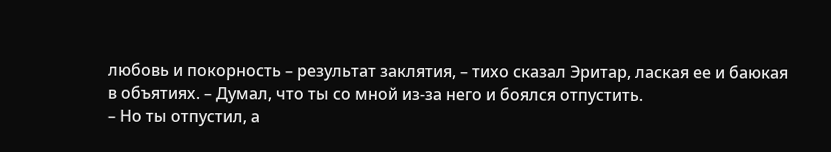любовь и покорность – результат заклятия, – тихо сказал Эритар, лаская ее и баюкая в объятиях. – Думал, что ты со мной из-за него и боялся отпустить.
– Но ты отпустил, а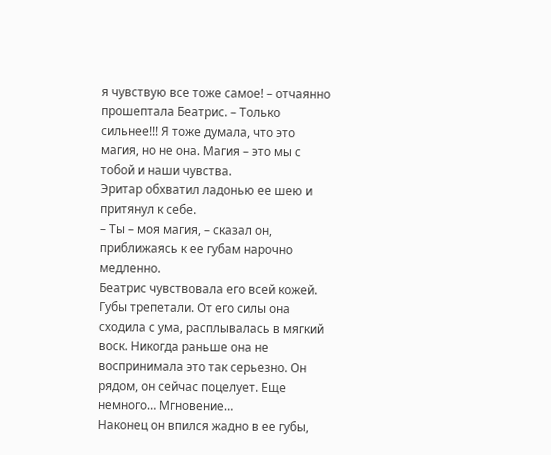я чувствую все тоже самое! – отчаянно прошептала Беатрис. – Только сильнее!!! Я тоже думала, что это магия, но не она. Магия – это мы с тобой и наши чувства.
Эритар обхватил ладонью ее шею и притянул к себе.
– Ты – моя магия, – сказал он, приближаясь к ее губам нарочно медленно.
Беатрис чувствовала его всей кожей. Губы трепетали. От его силы она сходила с ума, расплывалась в мягкий воск. Никогда раньше она не воспринимала это так серьезно. Он рядом, он сейчас поцелует. Еще немного… Мгновение…
Наконец он впился жадно в ее губы,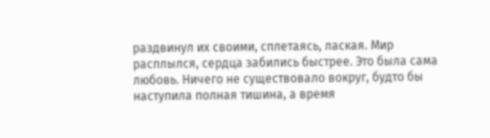раздвинул их своими, сплетаясь, лаская. Мир расплылся, сердца забились быстрее. Это была сама любовь. Ничего не существовало вокруг, будто бы наступила полная тишина, а время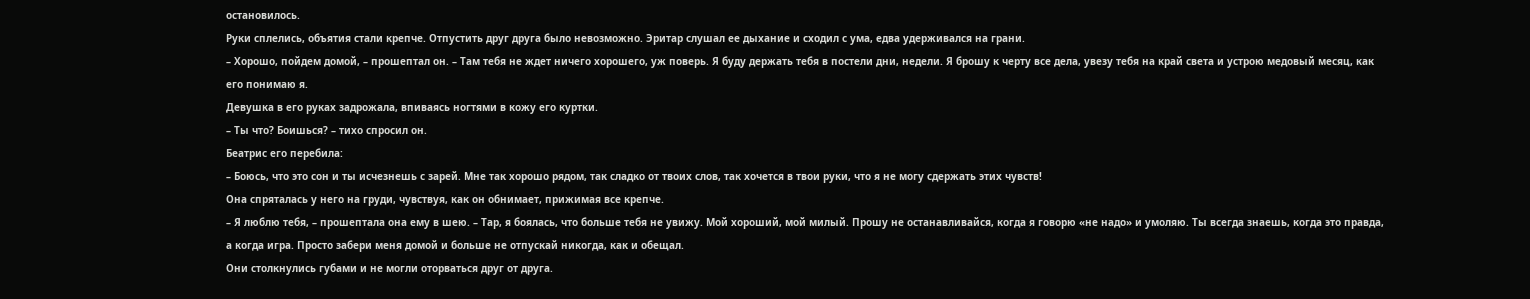остановилось.
Руки сплелись, объятия стали крепче. Отпустить друг друга было невозможно. Эритар слушал ее дыхание и сходил с ума, едва удерживался на грани.
– Хорошо, пойдем домой, – прошептал он. – Там тебя не ждет ничего хорошего, уж поверь. Я буду держать тебя в постели дни, недели. Я брошу к черту все дела, увезу тебя на край света и устрою медовый месяц, как его понимаю я.
Девушка в его руках задрожала, впиваясь ногтями в кожу его куртки.
– Ты что? Боишься? – тихо спросил он.
Беатрис его перебила:
– Боюсь, что это сон и ты исчезнешь с зарей. Мне так хорошо рядом, так сладко от твоих слов, так хочется в твои руки, что я не могу сдержать этих чувств!
Она спряталась у него на груди, чувствуя, как он обнимает, прижимая все крепче.
– Я люблю тебя, – прошептала она ему в шею. – Тар, я боялась, что больше тебя не увижу. Мой хороший, мой милый. Прошу не останавливайся, когда я говорю «не надо» и умоляю. Ты всегда знаешь, когда это правда, а когда игра. Просто забери меня домой и больше не отпускай никогда, как и обещал.
Они столкнулись губами и не могли оторваться друг от друга.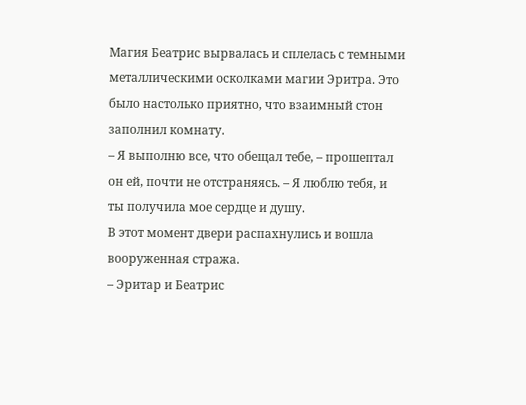Магия Беатрис вырвалась и сплелась с темными металлическими осколками магии Эритра. Это было настолько приятно, что взаимный стон заполнил комнату.
– Я выполню все, что обещал тебе, – прошептал он ей, почти не отстраняясь. – Я люблю тебя, и ты получила мое сердце и душу.
В этот момент двери распахнулись и вошла вооруженная стража.
– Эритар и Беатрис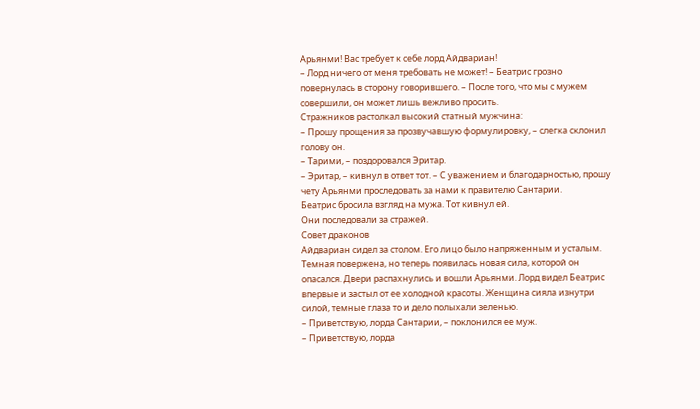Арьянми! Вас требует к себе лорд Айдвариан!
– Лорд ничего от меня требовать не может! – Беатрис грозно повернулась в сторону говорившего. – После того, что мы с мужем совершили, он может лишь вежливо просить.
Стражников растолкал высокий статный мужчина:
– Прошу прощения за прозвучавшую формулировку, – слегка склонил голову он.
– Тарими, – поздоровался Эритар.
– Эритар, – кивнул в ответ тот. – С уважением и благодарностью, прошу чету Арьянми проследовать за нами к правителю Сантарии.
Беатрис бросила взгляд на мужа. Тот кивнул ей.
Они последовали за стражей.
Совет драконов
Айдвариан сидел за столом. Его лицо было напряженным и усталым. Темная повержена, но теперь появилась новая сила, которой он опасался. Двери распахнулись и вошли Арьянми. Лорд видел Беатрис впервые и застыл от ее холодной красоты. Женщина сияла изнутри силой, темные глаза то и дело полыхали зеленью.
– Приветствую, лорда Сантарии, – поклонился ее муж.
– Приветствую, лорда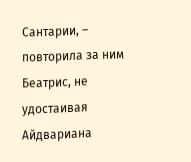Сантарии, – повторила за ним Беатрис, не удостаивая Айдвариана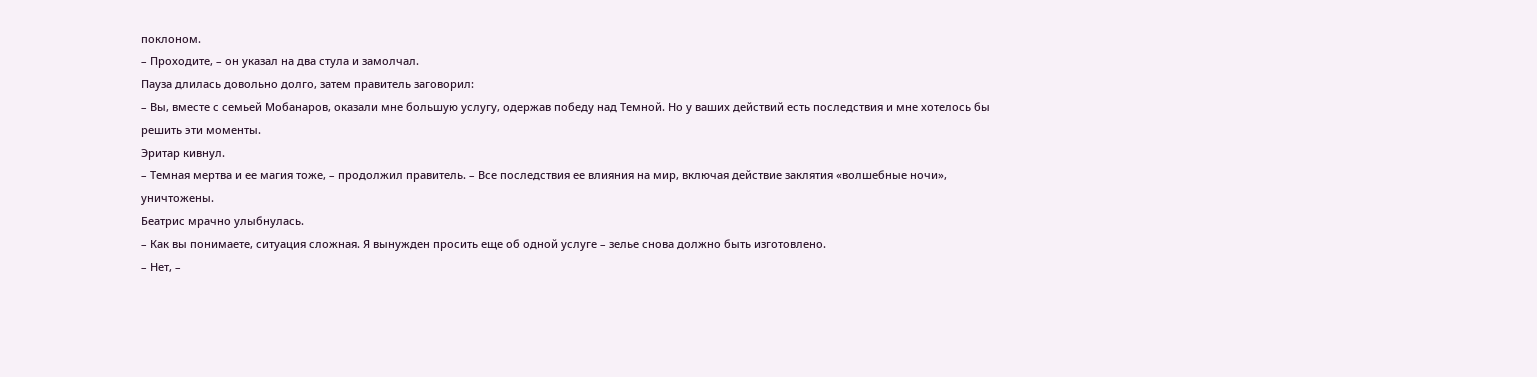поклоном.
– Проходите, – он указал на два стула и замолчал.
Пауза длилась довольно долго, затем правитель заговорил:
– Вы, вместе с семьей Мобанаров, оказали мне большую услугу, одержав победу над Темной. Но у ваших действий есть последствия и мне хотелось бы решить эти моменты.
Эритар кивнул.
– Темная мертва и ее магия тоже, – продолжил правитель. – Все последствия ее влияния на мир, включая действие заклятия «волшебные ночи», уничтожены.
Беатрис мрачно улыбнулась.
– Как вы понимаете, ситуация сложная. Я вынужден просить еще об одной услуге – зелье снова должно быть изготовлено.
– Нет, –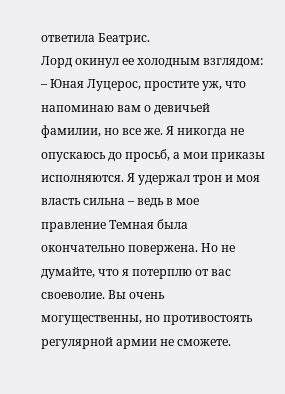ответила Беатрис.
Лорд окинул ее холодным взглядом:
– Юная Луцерос, простите уж, что напоминаю вам о девичьей фамилии, но все же. Я никогда не опускаюсь до просьб, а мои приказы исполняются. Я удержал трон и моя власть сильна – ведь в мое правление Темная была окончательно повержена. Но не думайте, что я потерплю от вас своеволие. Вы очень могущественны, но противостоять регулярной армии не сможете.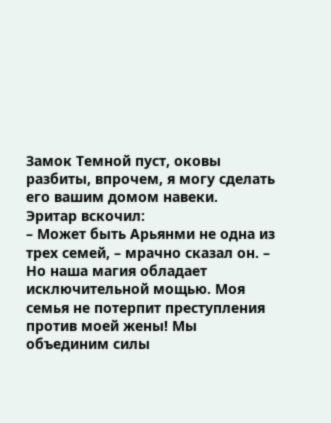Замок Темной пуст, оковы разбиты, впрочем, я могу сделать его вашим домом навеки.
Эритар вскочил:
– Может быть Арьянми не одна из трех семей, – мрачно сказал он. – Но наша магия обладает исключительной мощью. Моя семья не потерпит преступления против моей жены! Мы объединим силы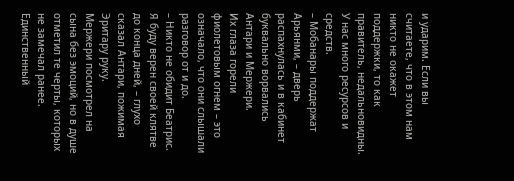и ударим. Если вы считаете, что в этом нам никто не окажет поддержки, то как правитель, недальновидны. У нас много ресурсов и средств.
– Мобанары поддержат Арьянми, – дверь распахнулась и в кабинет буквально ворвались Антари и Мержери.
Их глаза горели фиолетовым огнем – это означало, что они слышали разговор от и до.
– Никто не обидит Беатрис. Я буду верен своей клятве до конца дней, – глухо сказал Антари, пожимая Эритару руку.
Мержери посмотрел на сына без эмоций, но в душе отметил те черты, которых не замечал ранее. Единственный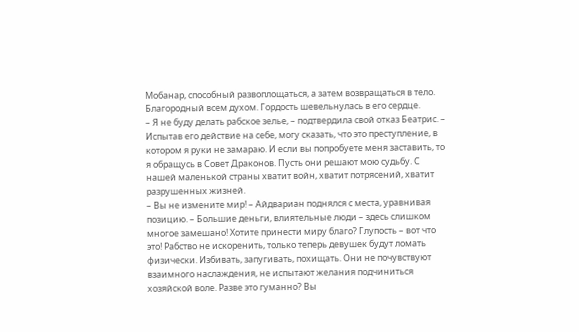Мобанар, способный развоплощаться, а затем возвращаться в тело. Благородный всем духом. Гордость шевельнулась в его сердце.
– Я не буду делать рабское зелье, – подтвердила свой отказ Беатрис. – Испытав его действие на себе, могу сказать, что это преступление, в котором я руки не замараю. И если вы попробуете меня заставить, то я обращусь в Совет Драконов. Пусть они решают мою судьбу. С нашей маленькой страны хватит войн, хватит потрясений, хватит разрушенных жизней.
– Вы не измените мир! – Айдвариан поднялся с места, уравнивая позицию. – Большие деньги, влиятельные люди – здесь слишком многое замешано! Хотите принести миру благо? Глупость – вот что это! Рабство не искоренить, только теперь девушек будут ломать физически. Избивать, запугивать, похищать. Они не почувствуют взаимного наслаждения, не испытают желания подчиниться хозяйской воле. Разве это гуманно? Вы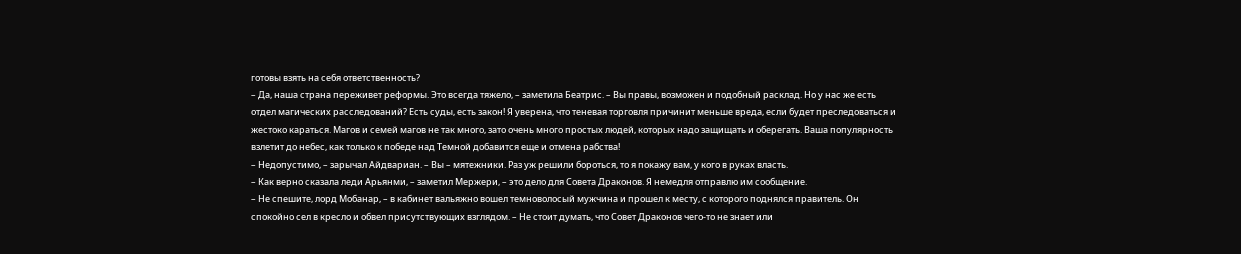готовы взять на себя ответственность?
– Да, наша страна переживет реформы. Это всегда тяжело, – заметила Беатрис. – Вы правы, возможен и подобный расклад. Но у нас же есть отдел магических расследований? Есть суды, есть закон! Я уверена, что теневая торговля причинит меньше вреда, если будет преследоваться и жестоко караться. Магов и семей магов не так много, зато очень много простых людей, которых надо защищать и оберегать. Ваша популярность взлетит до небес, как только к победе над Темной добавится еще и отмена рабства!
– Недопустимо, – зарычал Айдвариан. – Вы – мятежники. Раз уж решили бороться, то я покажу вам, у кого в руках власть.
– Как верно сказала леди Арьянми, – заметил Мержери, – это дело для Совета Драконов. Я немедля отправлю им сообщение.
– Не спешите, лорд Мобанар, – в кабинет вальяжно вошел темноволосый мужчина и прошел к месту, с которого поднялся правитель. Он спокойно сел в кресло и обвел присутствующих взглядом. – Не стоит думать, что Совет Драконов чего-то не знает или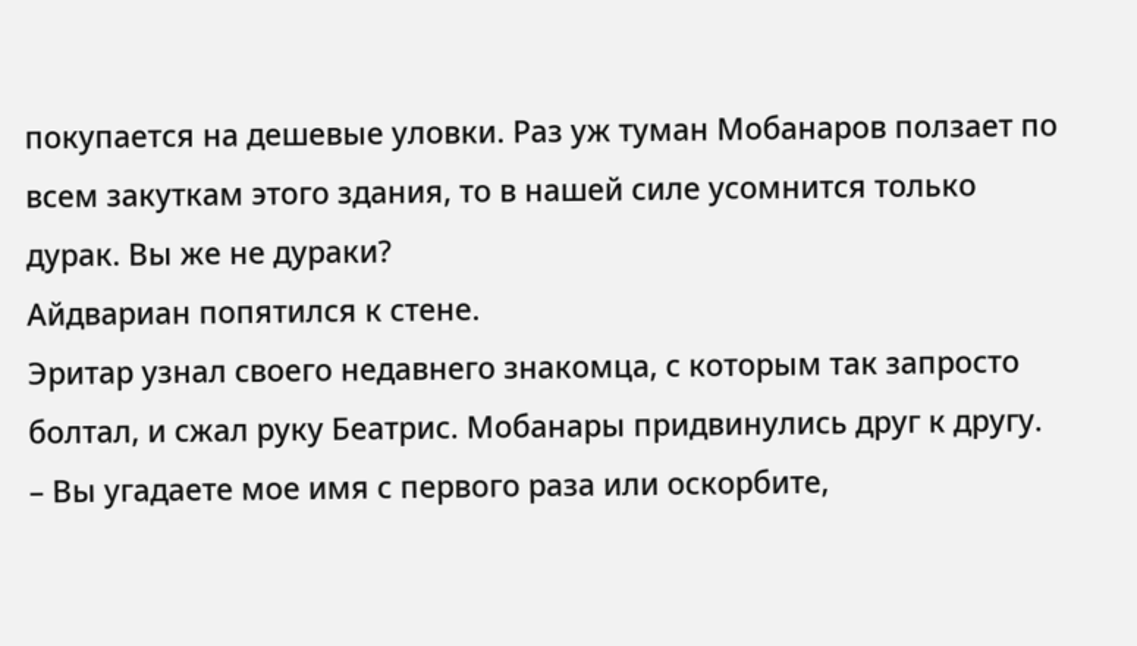покупается на дешевые уловки. Раз уж туман Мобанаров ползает по всем закуткам этого здания, то в нашей силе усомнится только дурак. Вы же не дураки?
Айдвариан попятился к стене.
Эритар узнал своего недавнего знакомца, с которым так запросто болтал, и сжал руку Беатрис. Мобанары придвинулись друг к другу.
– Вы угадаете мое имя с первого раза или оскорбите,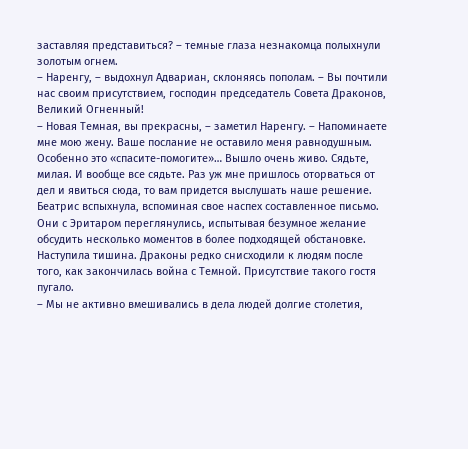заставляя представиться? – темные глаза незнакомца полыхнули золотым огнем.
– Наренгу, – выдохнул Адвариан, склоняясь пополам. – Вы почтили нас своим присутствием, господин председатель Совета Драконов, Великий Огненный!
– Новая Темная, вы прекрасны, – заметил Наренгу. – Напоминаете мне мою жену. Ваше послание не оставило меня равнодушным. Особенно это «спасите-помогите»… Вышло очень живо. Сядьте, милая. И вообще все сядьте. Раз уж мне пришлось оторваться от дел и явиться сюда, то вам придется выслушать наше решение.
Беатрис вспыхнула, вспоминая свое наспех составленное письмо. Они с Эритаром переглянулись, испытывая безумное желание обсудить несколько моментов в более подходящей обстановке.
Наступила тишина. Драконы редко снисходили к людям после того, как закончилась война с Темной. Присутствие такого гостя пугало.
– Мы не активно вмешивались в дела людей долгие столетия,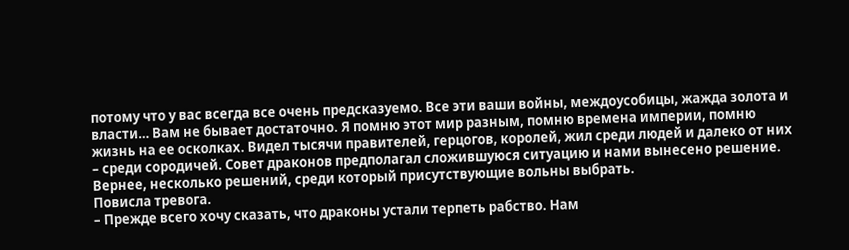потому что у вас всегда все очень предсказуемо. Все эти ваши войны, междоусобицы, жажда золота и власти… Вам не бывает достаточно. Я помню этот мир разным, помню времена империи, помню жизнь на ее осколках. Видел тысячи правителей, герцогов, королей, жил среди людей и далеко от них – среди сородичей. Совет драконов предполагал сложившуюся ситуацию и нами вынесено решение. Вернее, несколько решений, среди который присутствующие вольны выбрать.
Повисла тревога.
– Прежде всего хочу сказать, что драконы устали терпеть рабство. Нам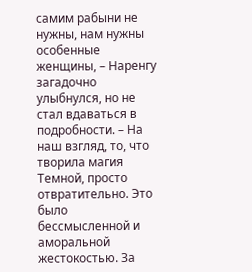самим рабыни не нужны, нам нужны особенные женщины, – Наренгу загадочно улыбнулся, но не стал вдаваться в подробности. – На наш взгляд, то, что творила магия Темной, просто отвратительно. Это было бессмысленной и аморальной жестокостью. За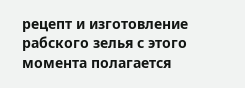рецепт и изготовление рабского зелья с этого момента полагается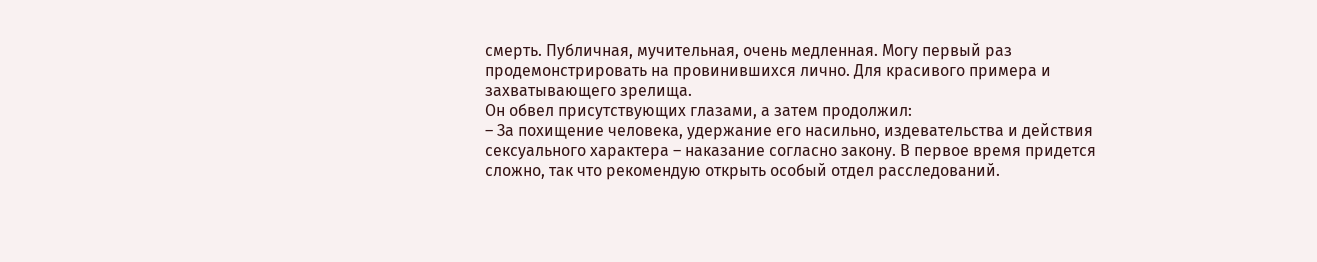смерть. Публичная, мучительная, очень медленная. Могу первый раз продемонстрировать на провинившихся лично. Для красивого примера и захватывающего зрелища.
Он обвел присутствующих глазами, а затем продолжил:
– За похищение человека, удержание его насильно, издевательства и действия сексуального характера – наказание согласно закону. В первое время придется сложно, так что рекомендую открыть особый отдел расследований.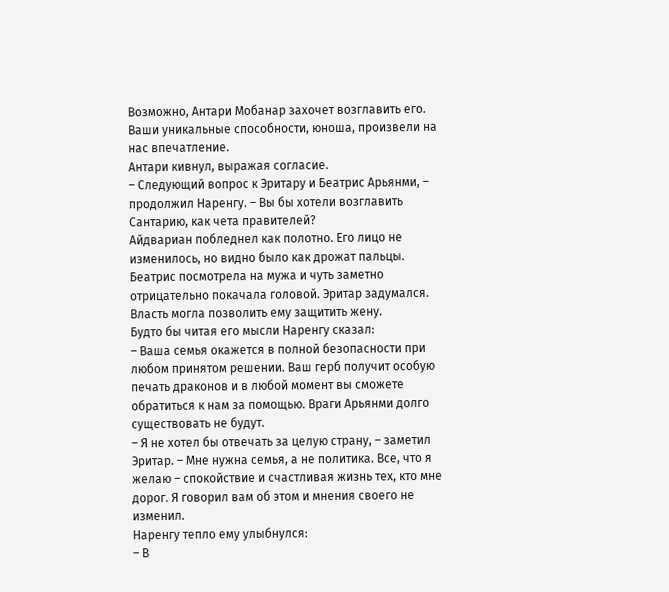Возможно, Антари Мобанар захочет возглавить его. Ваши уникальные способности, юноша, произвели на нас впечатление.
Антари кивнул, выражая согласие.
– Следующий вопрос к Эритару и Беатрис Арьянми, – продолжил Наренгу. – Вы бы хотели возглавить Сантарию, как чета правителей?
Айдвариан побледнел как полотно. Его лицо не изменилось, но видно было как дрожат пальцы.
Беатрис посмотрела на мужа и чуть заметно отрицательно покачала головой. Эритар задумался. Власть могла позволить ему защитить жену.
Будто бы читая его мысли Наренгу сказал:
– Ваша семья окажется в полной безопасности при любом принятом решении. Ваш герб получит особую печать драконов и в любой момент вы сможете обратиться к нам за помощью. Враги Арьянми долго существовать не будут.
– Я не хотел бы отвечать за целую страну, – заметил Эритар. – Мне нужна семья, а не политика. Все, что я желаю – спокойствие и счастливая жизнь тех, кто мне дорог. Я говорил вам об этом и мнения своего не изменил.
Наренгу тепло ему улыбнулся:
– В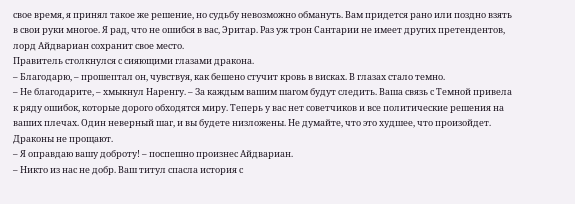свое время, я принял такое же решение, но судьбу невозможно обмануть. Вам придется рано или поздно взять в свои руки многое. Я рад, что не ошибся в вас, Эритар. Раз уж трон Сантарии не имеет других претендентов, лорд Айдвариан сохранит свое место.
Правитель столкнулся с сияющими глазами дракона.
– Благодарю, – прошептал он, чувствуя, как бешено стучит кровь в висках. В глазах стало темно.
– Не благодарите, – хмыкнул Наренгу. – За каждым вашим шагом будут следить. Ваша связь с Темной привела к ряду ошибок, которые дорого обходятся миру. Теперь у вас нет советчиков и все политические решения на ваших плечах. Один неверный шаг, и вы будете низложены. Не думайте, что это худшее, что произойдет. Драконы не прощают.
– Я оправдаю вашу доброту! – поспешно произнес Айдвариан.
– Никто из нас не добр. Ваш титул спасла история с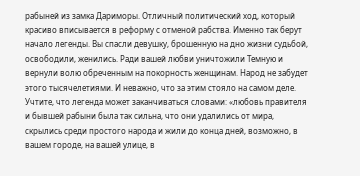рабыней из замка Дариморы. Отличный политический ход, который красиво вписывается в реформу с отменой рабства. Именно так берут начало легенды. Вы спасли девушку, брошенную на дно жизни судьбой, освободили, женились. Ради вашей любви уничтожили Темную и вернули волю обреченным на покорность женщинам. Народ не забудет этого тысячелетиями. И неважно, что за этим стояло на самом деле. Учтите, что легенда может заканчиваться словами: «любовь правителя и бывшей рабыни была так сильна, что они удалились от мира, скрылись среди простого народа и жили до конца дней, возможно, в вашем городе, на вашей улице, в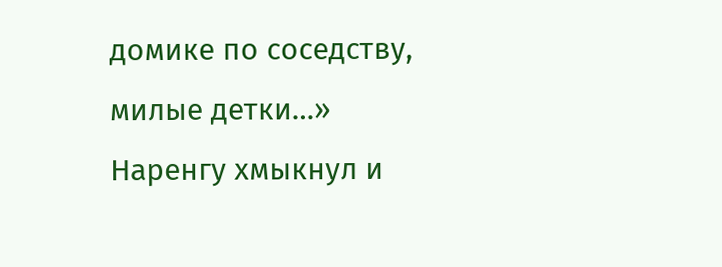домике по соседству, милые детки…»
Наренгу хмыкнул и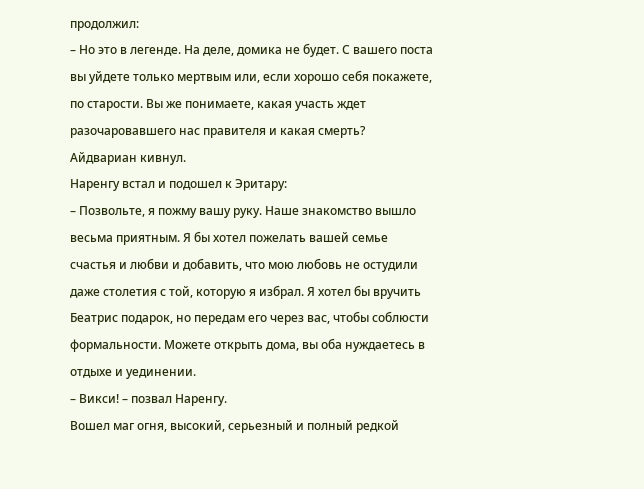продолжил:
– Но это в легенде. На деле, домика не будет. С вашего поста вы уйдете только мертвым или, если хорошо себя покажете, по старости. Вы же понимаете, какая участь ждет разочаровавшего нас правителя и какая смерть?
Айдвариан кивнул.
Наренгу встал и подошел к Эритару:
– Позвольте, я пожму вашу руку. Наше знакомство вышло весьма приятным. Я бы хотел пожелать вашей семье счастья и любви и добавить, что мою любовь не остудили даже столетия с той, которую я избрал. Я хотел бы вручить Беатрис подарок, но передам его через вас, чтобы соблюсти формальности. Можете открыть дома, вы оба нуждаетесь в отдыхе и уединении.
– Викси! – позвал Наренгу.
Вошел маг огня, высокий, серьезный и полный редкой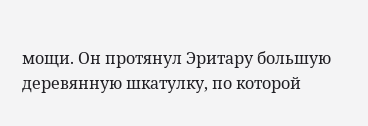мощи. Он протянул Эритару большую деревянную шкатулку, по которой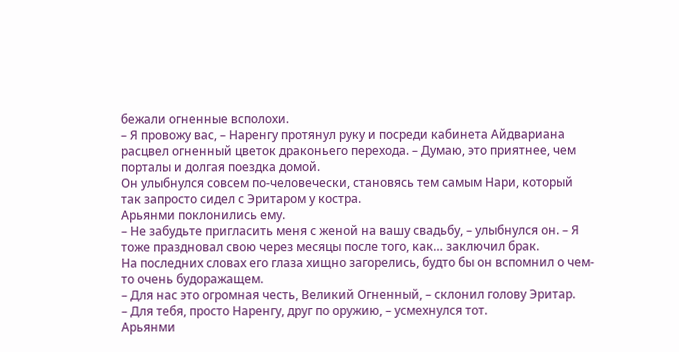бежали огненные всполохи.
– Я провожу вас, – Наренгу протянул руку и посреди кабинета Айдвариана расцвел огненный цветок драконьего перехода. – Думаю, это приятнее, чем порталы и долгая поездка домой.
Он улыбнулся совсем по-человечески, становясь тем самым Нари, который так запросто сидел с Эритаром у костра.
Арьянми поклонились ему.
– Не забудьте пригласить меня с женой на вашу свадьбу, – улыбнулся он. – Я тоже праздновал свою через месяцы после того, как… заключил брак.
На последних словах его глаза хищно загорелись, будто бы он вспомнил о чем-то очень будоражащем.
– Для нас это огромная честь, Великий Огненный, – склонил голову Эритар.
– Для тебя, просто Наренгу, друг по оружию, – усмехнулся тот.
Арьянми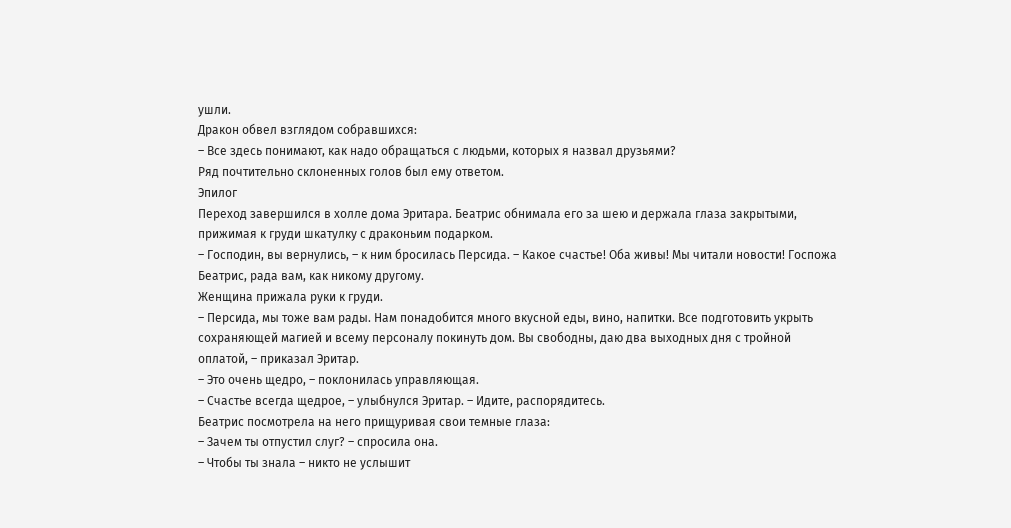ушли.
Дракон обвел взглядом собравшихся:
– Все здесь понимают, как надо обращаться с людьми, которых я назвал друзьями?
Ряд почтительно склоненных голов был ему ответом.
Эпилог
Переход завершился в холле дома Эритара. Беатрис обнимала его за шею и держала глаза закрытыми, прижимая к груди шкатулку с драконьим подарком.
– Господин, вы вернулись, – к ним бросилась Персида. – Какое счастье! Оба живы! Мы читали новости! Госпожа Беатрис, рада вам, как никому другому.
Женщина прижала руки к груди.
– Персида, мы тоже вам рады. Нам понадобится много вкусной еды, вино, напитки. Все подготовить укрыть сохраняющей магией и всему персоналу покинуть дом. Вы свободны, даю два выходных дня с тройной оплатой, – приказал Эритар.
– Это очень щедро, – поклонилась управляющая.
– Счастье всегда щедрое, – улыбнулся Эритар. – Идите, распорядитесь.
Беатрис посмотрела на него прищуривая свои темные глаза:
– Зачем ты отпустил слуг? – спросила она.
– Чтобы ты знала – никто не услышит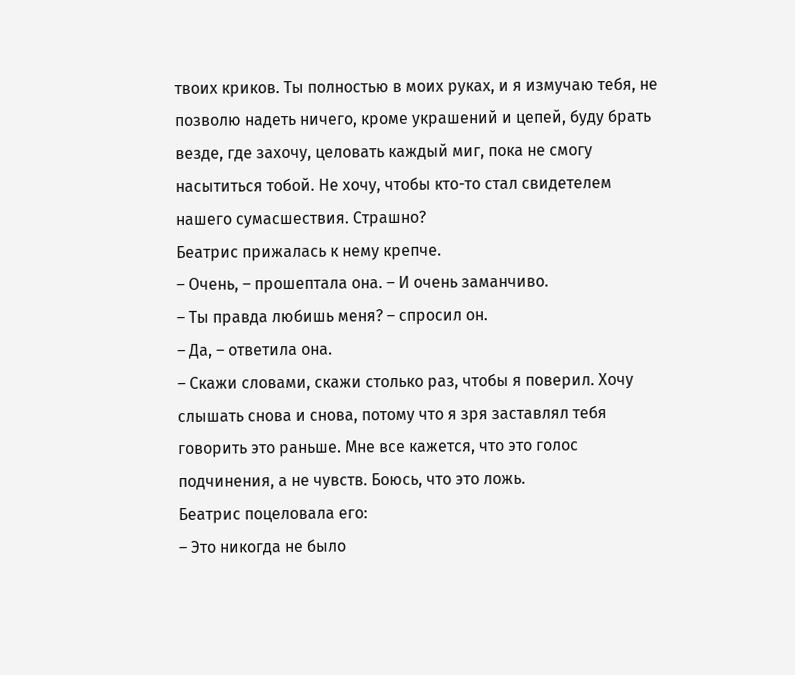твоих криков. Ты полностью в моих руках, и я измучаю тебя, не позволю надеть ничего, кроме украшений и цепей, буду брать везде, где захочу, целовать каждый миг, пока не смогу насытиться тобой. Не хочу, чтобы кто-то стал свидетелем нашего сумасшествия. Страшно?
Беатрис прижалась к нему крепче.
– Очень, – прошептала она. – И очень заманчиво.
– Ты правда любишь меня? – спросил он.
– Да, – ответила она.
– Скажи словами, скажи столько раз, чтобы я поверил. Хочу слышать снова и снова, потому что я зря заставлял тебя говорить это раньше. Мне все кажется, что это голос подчинения, а не чувств. Боюсь, что это ложь.
Беатрис поцеловала его:
– Это никогда не было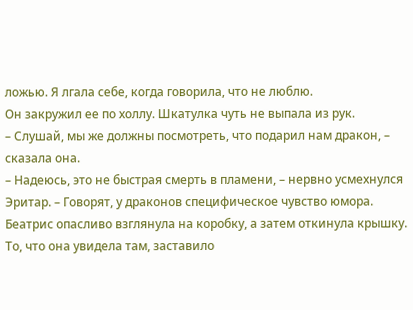ложью. Я лгала себе, когда говорила, что не люблю.
Он закружил ее по холлу. Шкатулка чуть не выпала из рук.
– Слушай, мы же должны посмотреть, что подарил нам дракон, – сказала она.
– Надеюсь, это не быстрая смерть в пламени, – нервно усмехнулся Эритар. – Говорят, у драконов специфическое чувство юмора.
Беатрис опасливо взглянула на коробку, а затем откинула крышку.
То, что она увидела там, заставило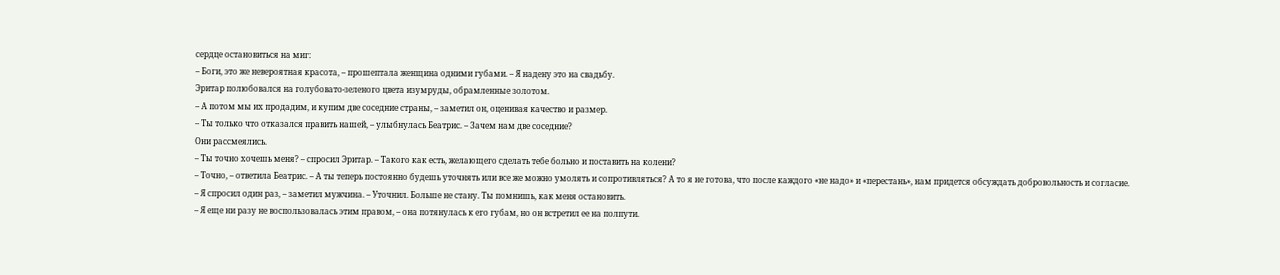сердце остановиться на миг:
– Боги, это же невероятная красота, – прошептала женщина одними губами. – Я надену это на свадьбу.
Эритар полюбовался на голубовато-зеленого цвета изумруды, обрамленные золотом.
– А потом мы их продадим, и купим две соседние страны, – заметил он, оценивая качество и размер.
– Ты только что отказался править нашей, – улыбнулась Беатрис. – Зачем нам две соседние?
Они рассмеялись.
– Ты точно хочешь меня? – спросил Эритар. – Такого как есть, желающего сделать тебе больно и поставить на колени?
– Точно, – ответила Беатрис. – А ты теперь постоянно будешь уточнять или все же можно умолять и сопротивляться? А то я не готова, что после каждого «не надо» и «перестань», нам придется обсуждать добровольность и согласие.
– Я спросил один раз, – заметил мужчина. – Уточнил. Больше не стану. Ты помнишь, как меня остановить.
– Я еще ни разу не воспользовалась этим правом, – она потянулась к его губам, но он встретил ее на полпути.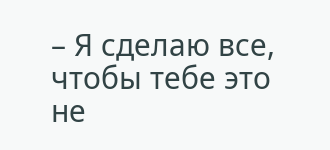– Я сделаю все, чтобы тебе это не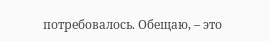потребовалось. Обещаю, – это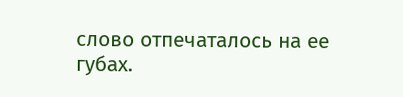слово отпечаталось на ее губах.